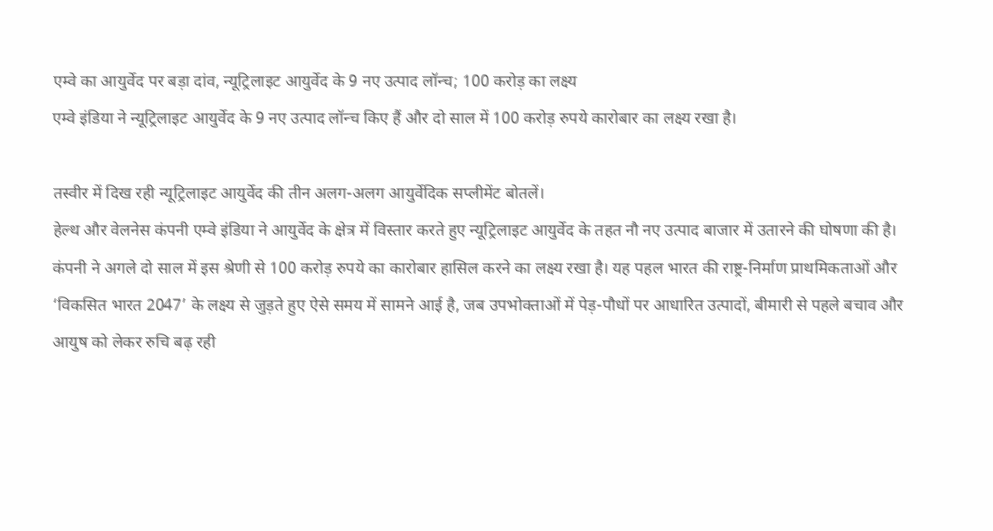एम्वे का आयुर्वेद पर बड़ा दांव, न्यूट्रिलाइट आयुर्वेद के 9 नए उत्पाद लॉन्च; 100 करोड़ का लक्ष्य
एम्वे इंडिया ने न्यूट्रिलाइट आयुर्वेद के 9 नए उत्पाद लॉन्च किए हैं और दो साल में 100 करोड़ रुपये कारोबार का लक्ष्य रखा है।

तस्वीर में दिख रही न्यूट्रिलाइट आयुर्वेद की तीन अलग-अलग आयुर्वेदिक सप्लीमेंट बोतलें।
हेल्थ और वेलनेस कंपनी एम्वे इंडिया ने आयुर्वेद के क्षेत्र में विस्तार करते हुए न्यूट्रिलाइट आयुर्वेद के तहत नौ नए उत्पाद बाजार में उतारने की घोषणा की है। कंपनी ने अगले दो साल में इस श्रेणी से 100 करोड़ रुपये का कारोबार हासिल करने का लक्ष्य रखा है। यह पहल भारत की राष्ट्र-निर्माण प्राथमिकताओं और ‘विकसित भारत 2047’ के लक्ष्य से जुड़ते हुए ऐसे समय में सामने आई है, जब उपभोक्ताओं में पेड़-पौधों पर आधारित उत्पादों, बीमारी से पहले बचाव और आयुष को लेकर रुचि बढ़ रही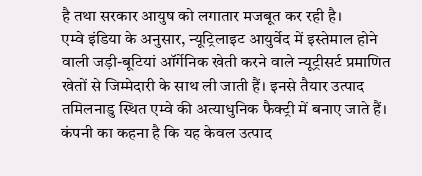है तथा सरकार आयुष को लगातार मजबूत कर रही है।
एम्वे इंडिया के अनुसार, न्यूट्रिलाइट आयुर्वेद में इस्तेमाल होने वाली जड़ी-बूटियां ऑर्गेनिक खेती करने वाले न्यूट्रीसर्ट प्रमाणित खेतों से जिम्मेदारी के साथ ली जाती हैं। इनसे तैयार उत्पाद तमिलनाडु स्थित एम्वे की अत्याधुनिक फैक्ट्री में बनाए जाते हैं। कंपनी का कहना है कि यह केवल उत्पाद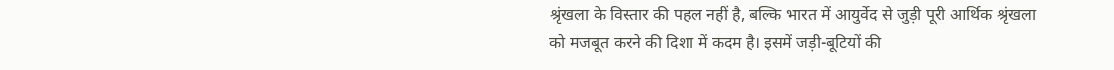श्रृंखला के विस्तार की पहल नहीं है, बल्कि भारत में आयुर्वेद से जुड़ी पूरी आर्थिक श्रृंखला को मजबूत करने की दिशा में कदम है। इसमें जड़ी-बूटियों की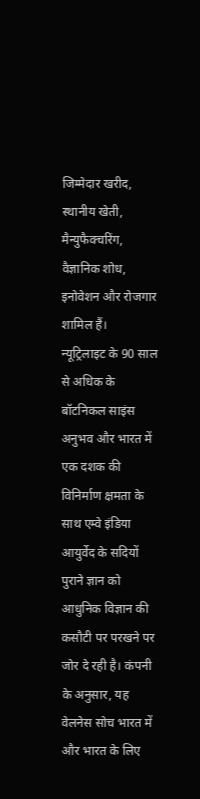जिम्मेदार खरीद, स्थानीय खेती, मैन्युफैक्चरिंग, वैज्ञानिक शोध, इनोवेशन और रोजगार शामिल हैं।
न्यूट्रिलाइट के 90 साल से अधिक के बॉटनिकल साइंस अनुभव और भारत में एक दशक की विनिर्माण क्षमता के साथ एम्वे इंडिया आयुर्वेद के सदियों पुराने ज्ञान को आधुनिक विज्ञान की कसौटी पर परखने पर जोर दे रही है। कंपनी के अनुसार, यह वेलनेस सोच भारत में और भारत के लिए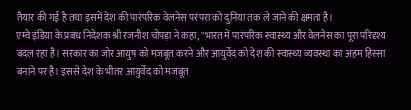तैयार की गई है तथा इसमें देश की पारंपरिक वेलनेस परंपरा को दुनिया तक ले जाने की क्षमता है।
एम्वे इंडिया के प्रबंध निदेशक श्री रजनीश चोपड़ा ने कहा, "भारत में पारंपरिक स्वास्थ्य और वेलनेस का पूरा परिदृश्य बदल रहा है। सरकार का जोर आयुष को मजबूत करने और आयुर्वेद को देश की स्वास्थ्य व्यवस्था का अहम हिस्सा बनाने पर है। इससे देश के भीतर आयुर्वेद को मजबूत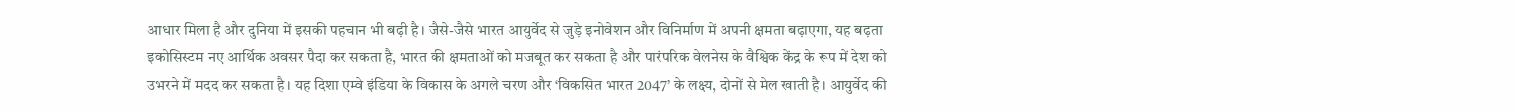आधार मिला है और दुनिया में इसकी पहचान भी बढ़ी है। जैसे-जैसे भारत आयुर्वेद से जुड़े इनोवेशन और विनिर्माण में अपनी क्षमता बढ़ाएगा, यह बढ़ता इकोसिस्टम नए आर्थिक अवसर पैदा कर सकता है, भारत की क्षमताओं को मजबूत कर सकता है और पारंपरिक वेलनेस के वैश्विक केंद्र के रूप में देश को उभरने में मदद कर सकता है। यह दिशा एम्वे इंडिया के विकास के अगले चरण और ‘विकसित भारत 2047’ के लक्ष्य, दोनों से मेल खाती है। आयुर्वेद की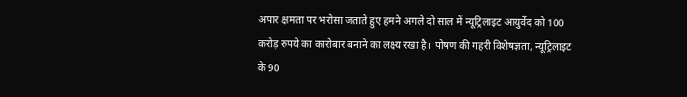अपार क्षमता पर भरोसा जताते हुए हमने अगले दो साल में न्यूट्रिलाइट आयुर्वेद को 100 करोड़ रुपये का कारोबार बनाने का लक्ष्य रखा है। पोषण की गहरी विशेषज्ञता, न्यूट्रिलाइट के 90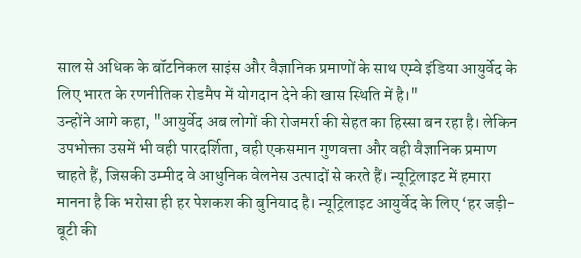साल से अधिक के बॉटनिकल साइंस और वैज्ञानिक प्रमाणों के साथ एम्वे इंडिया आयुर्वेद के लिए भारत के रणनीतिक रोडमैप में योगदान देने की खास स्थिति में है।"
उन्होंने आगे कहा, "आयुर्वेद अब लोगों की रोजमर्रा की सेहत का हिस्सा बन रहा है। लेकिन उपभोक्ता उसमें भी वही पारदर्शिता, वही एकसमान गुणवत्ता और वही वैज्ञानिक प्रमाण चाहते हैं, जिसकी उम्मीद वे आधुनिक वेलनेस उत्पादों से करते हैं। न्यूट्रिलाइट में हमारा मानना है कि भरोसा ही हर पेशकश की बुनियाद है। न्यूट्रिलाइट आयुर्वेद के लिए ‘हर जड़ी-बूटी की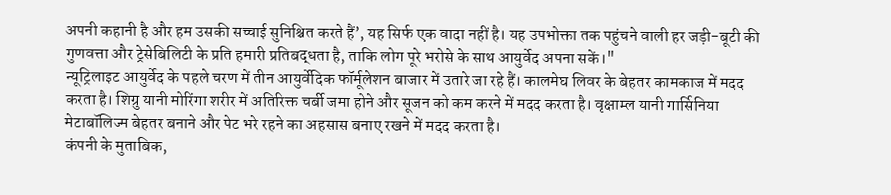अपनी कहानी है और हम उसकी सच्चाई सुनिश्चित करते हैं’, यह सिर्फ एक वादा नहीं है। यह उपभोक्ता तक पहुंचने वाली हर जड़ी-बूटी की गुणवत्ता और ट्रेसेबिलिटी के प्रति हमारी प्रतिबद्धता है, ताकि लोग पूरे भरोसे के साथ आयुर्वेद अपना सकें।"
न्यूट्रिलाइट आयुर्वेद के पहले चरण में तीन आयुर्वेदिक फॉर्मूलेशन बाजार में उतारे जा रहे हैं। कालमेघ लिवर के बेहतर कामकाज में मदद करता है। शिग्रु यानी मोरिंगा शरीर में अतिरिक्त चर्बी जमा होने और सूजन को कम करने में मदद करता है। वृक्षाम्ल यानी गार्सिनिया मेटाबॉलिज्म बेहतर बनाने और पेट भरे रहने का अहसास बनाए रखने में मदद करता है।
कंपनी के मुताबिक,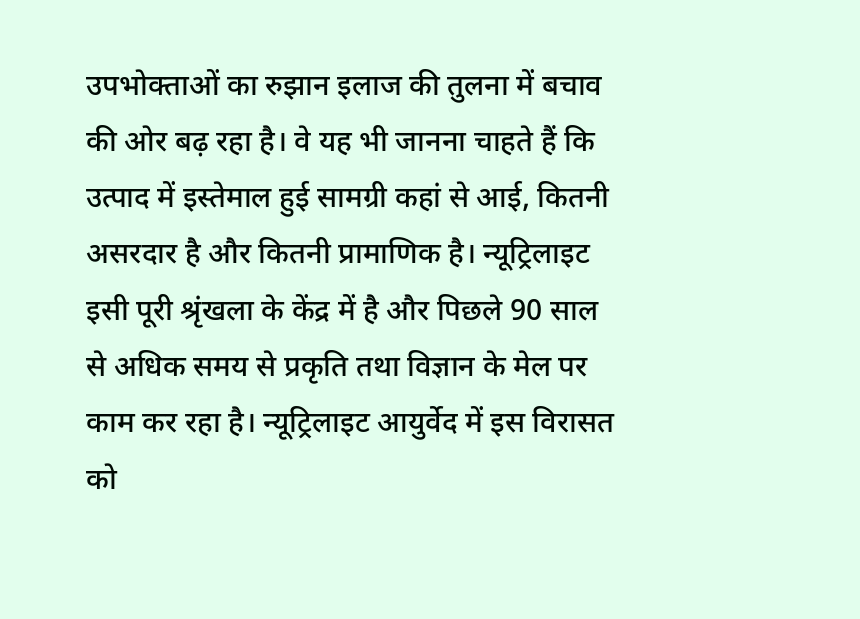उपभोक्ताओं का रुझान इलाज की तुलना में बचाव की ओर बढ़ रहा है। वे यह भी जानना चाहते हैं कि उत्पाद में इस्तेमाल हुई सामग्री कहां से आई, कितनी असरदार है और कितनी प्रामाणिक है। न्यूट्रिलाइट इसी पूरी श्रृंखला के केंद्र में है और पिछले 90 साल से अधिक समय से प्रकृति तथा विज्ञान के मेल पर काम कर रहा है। न्यूट्रिलाइट आयुर्वेद में इस विरासत को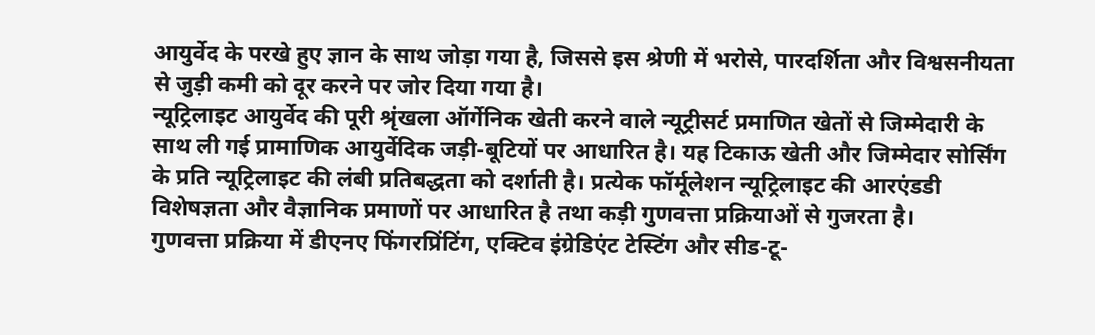आयुर्वेद के परखे हुए ज्ञान के साथ जोड़ा गया है, जिससे इस श्रेणी में भरोसे, पारदर्शिता और विश्वसनीयता से जुड़ी कमी को दूर करने पर जोर दिया गया है।
न्यूट्रिलाइट आयुर्वेद की पूरी श्रृंखला ऑर्गेनिक खेती करने वाले न्यूट्रीसर्ट प्रमाणित खेतों से जिम्मेदारी के साथ ली गई प्रामाणिक आयुर्वेदिक जड़ी-बूटियों पर आधारित है। यह टिकाऊ खेती और जिम्मेदार सोर्सिंग के प्रति न्यूट्रिलाइट की लंबी प्रतिबद्धता को दर्शाती है। प्रत्येक फॉर्मूलेशन न्यूट्रिलाइट की आरएंडडी विशेषज्ञता और वैज्ञानिक प्रमाणों पर आधारित है तथा कड़ी गुणवत्ता प्रक्रियाओं से गुजरता है।
गुणवत्ता प्रक्रिया में डीएनए फिंगरप्रिंटिंग, एक्टिव इंग्रेडिएंट टेस्टिंग और सीड-टू-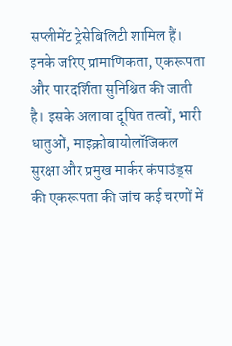सप्लीमेंट ट्रेसेबिलिटी शामिल हैं। इनके जरिए प्रामाणिकता, एकरूपता और पारदर्शिता सुनिश्चित की जाती है। इसके अलावा दूषित तत्वों, भारी धातुओं, माइक्रोबायोलॉजिकल सुरक्षा और प्रमुख मार्कर कंपाउंड्स की एकरूपता की जांच कई चरणों में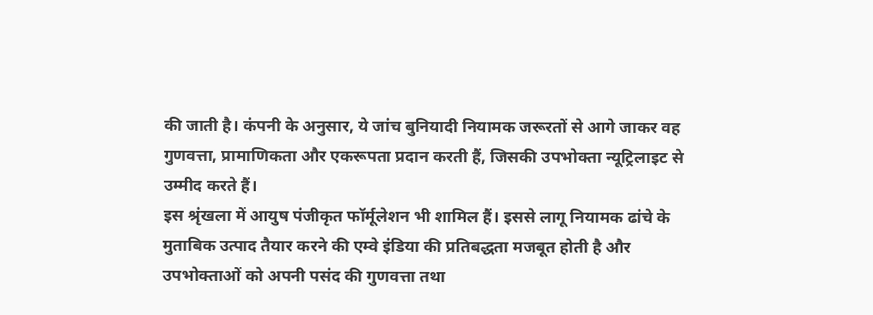की जाती है। कंपनी के अनुसार, ये जांच बुनियादी नियामक जरूरतों से आगे जाकर वह गुणवत्ता, प्रामाणिकता और एकरूपता प्रदान करती हैं, जिसकी उपभोक्ता न्यूट्रिलाइट से उम्मीद करते हैं।
इस श्रृंखला में आयुष पंजीकृत फॉर्मूलेशन भी शामिल हैं। इससे लागू नियामक ढांचे के मुताबिक उत्पाद तैयार करने की एम्वे इंडिया की प्रतिबद्धता मजबूत होती है और उपभोक्ताओं को अपनी पसंद की गुणवत्ता तथा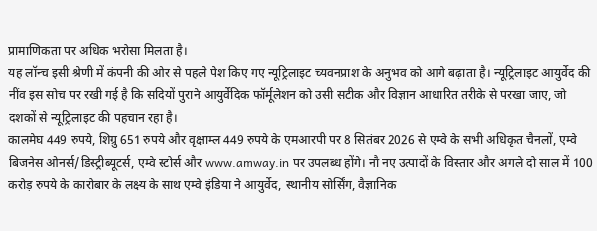प्रामाणिकता पर अधिक भरोसा मिलता है।
यह लॉन्च इसी श्रेणी में कंपनी की ओर से पहले पेश किए गए न्यूट्रिलाइट च्यवनप्राश के अनुभव को आगे बढ़ाता है। न्यूट्रिलाइट आयुर्वेद की नींव इस सोच पर रखी गई है कि सदियों पुराने आयुर्वेदिक फॉर्मूलेशन को उसी सटीक और विज्ञान आधारित तरीके से परखा जाए, जो दशकों से न्यूट्रिलाइट की पहचान रहा है।
कालमेघ 449 रुपये, शिग्रु 651 रुपये और वृक्षाम्ल 449 रुपये के एमआरपी पर 8 सितंबर 2026 से एम्वे के सभी अधिकृत चैनलों, एम्वे बिजनेस ओनर्स/डिस्ट्रीब्यूटर्स, एम्वे स्टोर्स और www.amway.in पर उपलब्ध होंगे। नौ नए उत्पादों के विस्तार और अगले दो साल में 100 करोड़ रुपये के कारोबार के लक्ष्य के साथ एम्वे इंडिया ने आयुर्वेद, स्थानीय सोर्सिंग, वैज्ञानिक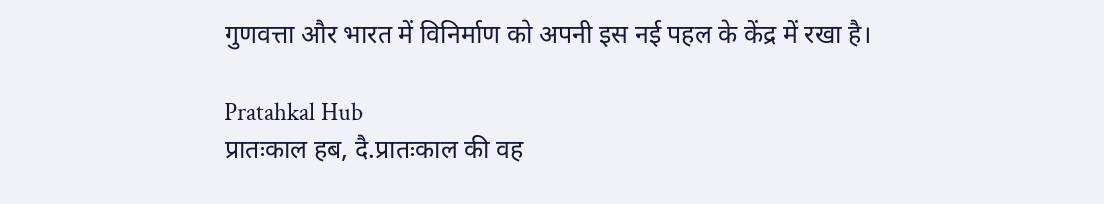गुणवत्ता और भारत में विनिर्माण को अपनी इस नई पहल के केंद्र में रखा है।

Pratahkal Hub
प्रातःकाल हब, दै.प्रातःकाल की वह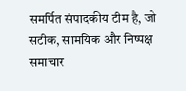समर्पित संपादकीय टीम है, जो सटीक, सामयिक और निष्पक्ष समाचार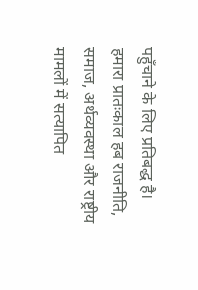पहुँचाने के लिए प्रतिबद्ध है। हमारा प्रातःकाल हब राजनीति, समाज, अर्थव्यवस्था और राष्ट्रीय मामलों में सत्यापित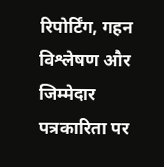रिपोर्टिंग, गहन विश्लेषण और जिम्मेदार पत्रकारिता पर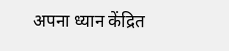अपना ध्यान केंद्रित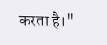करता है।"